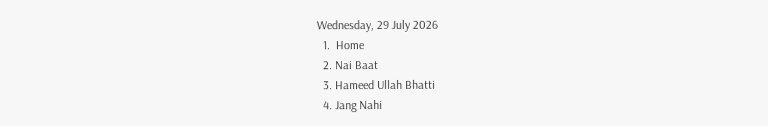Wednesday, 29 July 2026
  1.  Home
  2. Nai Baat
  3. Hameed Ullah Bhatti
  4. Jang Nahi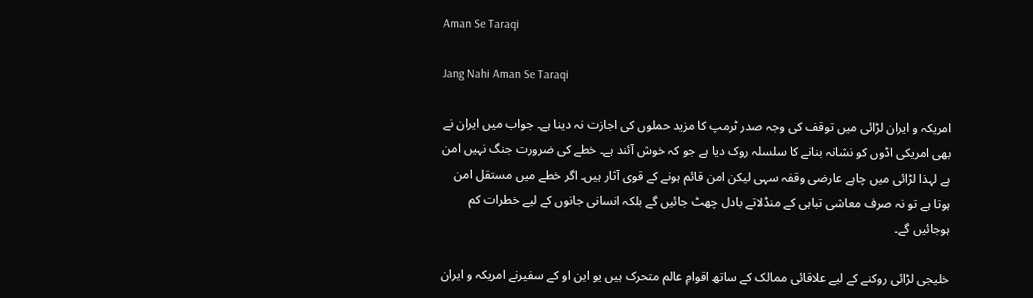Aman Se Taraqi

Jang Nahi Aman Se Taraqi

امریکہ و ایران لڑائی میں توقف کی وجہ صدر ٹرمپ کا مزید حملوں کی اجازت نہ دینا ہے۔ جواب میں ایران نے بھی امریکی اڈوں کو نشانہ بنانے کا سلسلہ روک دیا ہے جو کہ خوش آئند ہے۔ خطے کی ضرورت جنگ نہیں امن ہے لہذا لڑائی میں چاہے عارضی وقفہ سہی لیکن امن قائم ہونے کے قوی آثار ہیں۔ اگر خطے میں مستقل امن ہوتا ہے تو نہ صرف معاشی تباہی کے منڈلاتے بادل چھٹ جائیں گے بلکہ انسانی جانوں کے لیے خطرات کم ہوجائیں گے۔

خلیجی لڑائی روکنے کے لیے علاقائی ممالک کے ساتھ اقوامِ عالم متحرک ہیں یو این او کے سفیرنے امریکہ و ایران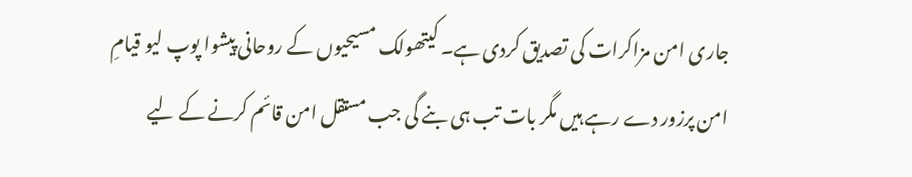جاری امن مزاکرات کی تصدیق کردی ہے۔ کیتھولک مسیحیوں کے روحانی پیشوا پوپ لیو قیامِ امن پرزور دے رہے ہیں مگر بات تب ہی بنے گی جب مستقل امن قائم کرنے کے لیے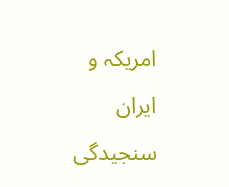امریکہ و ایران سنجیدگی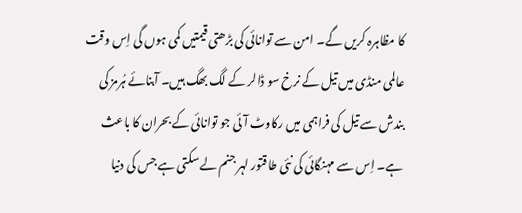کا مظاہرہ کریں گے۔ امن سے توانائی کی بڑھتی قیمتیں کمی ہوں گی اِس وقت عالمی منڈی میں تیل کے نرخ سو ڈالر کے لگ بھگ ہیں۔ آبنائے ہُرمز کی بندش سے تیل کی فراہمی میں رکاوٹ آئی جو توانائی کے بحران کا باعث ہے۔ اِس سے مہنگائی کی نئی طاقتور لہر جنم لے سکتی ہے جس کی دنیا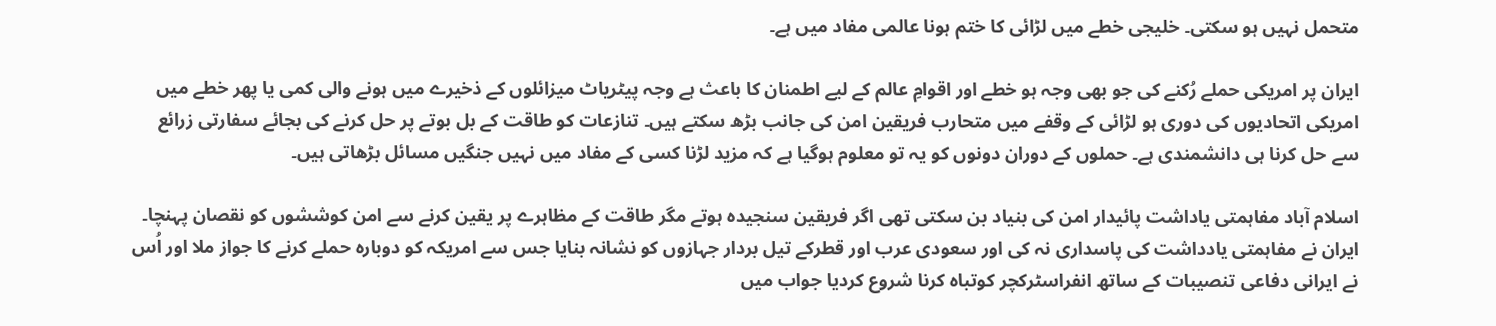متحمل نہیں ہو سکتی۔ خلیجی خطے میں لڑائی کا ختم ہونا عالمی مفاد میں ہے۔

ایران پر امریکی حملے رُکنے کی جو بھی وجہ ہو خطے اور اقوامِ عالم کے لیے اطمنان کا باعث ہے وجہ پیٹریاٹ میزائلوں کے ذخیرے میں ہونے والی کمی یا پھر خطے میں امریکی اتحادیوں کی دوری ہو لڑائی کے وقفے میں متحارب فریقین امن کی جانب بڑھ سکتے ہیں۔ تنازعات کو طاقت کے بل بوتے پر حل کرنے کی بجائے سفارتی زرائع سے حل کرنا ہی دانشمندی ہے۔ حملوں کے دوران دونوں کو یہ تو معلوم ہوگیا ہے کہ مزید لڑنا کسی کے مفاد میں نہیں جنگیں مسائل بڑھاتی ہیں۔

اسلام آباد مفاہمتی یاداشت پائیدار امن کی بنیاد بن سکتی تھی اگر فریقین سنجیدہ ہوتے مگر طاقت کے مظاہرے پر یقین کرنے سے امن کوششوں کو نقصان پہنچا۔ ایران نے مفاہمتی یادداشت کی پاسداری نہ کی اور سعودی عرب اور قطرکے تیل بردار جہازوں کو نشانہ بنایا جس سے امریکہ کو دوبارہ حملے کرنے کا جواز ملا اور اُس نے ایرانی دفاعی تنصیبات کے ساتھ انفراسٹرکچر کوتباہ کرنا شروع کردیا جواب میں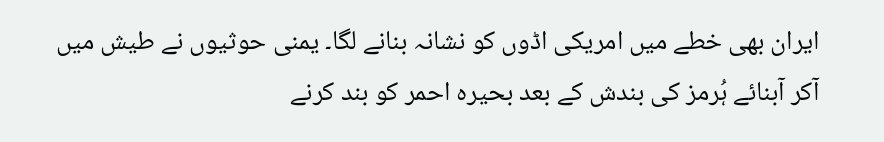ایران بھی خطے میں امریکی اڈوں کو نشانہ بنانے لگا۔ یمنی حوثیوں نے طیش میں آکر آبنائے ہُرمز کی بندش کے بعد بحیرہ احمر کو بند کرنے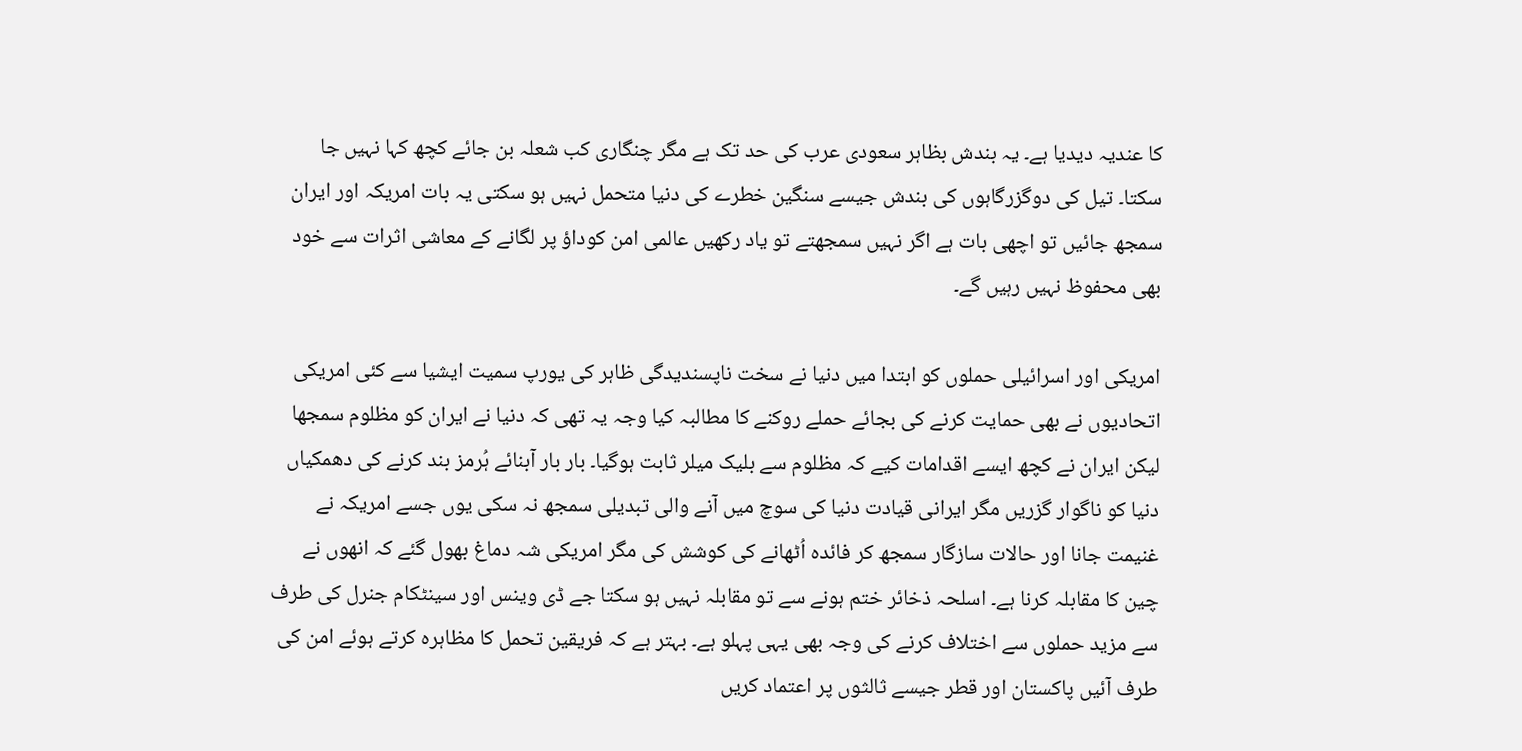کا عندیہ دیدیا ہے۔ یہ بندش بظاہر سعودی عرب کی حد تک ہے مگر چنگاری کب شعلہ بن جائے کچھ کہا نہیں جا سکتا۔ تیل کی دوگزرگاہوں کی بندش جیسے سنگین خطرے کی دنیا متحمل نہیں ہو سکتی یہ بات امریکہ اور ایران سمجھ جائیں تو اچھی بات ہے اگر نہیں سمجھتے تو یاد رکھیں عالمی امن کوداؤ پر لگانے کے معاشی اثرات سے خود بھی محفوظ نہیں رہیں گے۔

امریکی اور اسرائیلی حملوں کو ابتدا میں دنیا نے سخت ناپسندیدگی ظاہر کی یورپ سمیت ایشیا سے کئی امریکی اتحادیوں نے بھی حمایت کرنے کی بجائے حملے روکنے کا مطالبہ کیا وجہ یہ تھی کہ دنیا نے ایران کو مظلوم سمجھا لیکن ایران نے کچھ ایسے اقدامات کیے کہ مظلوم سے بلیک میلر ثابت ہوگیا۔ بار بار آبنائے ہُرمز بند کرنے کی دھمکیاں دنیا کو ناگوار گزریں مگر ایرانی قیادت دنیا کی سوچ میں آنے والی تبدیلی سمجھ نہ سکی یوں جسے امریکہ نے غنیمت جانا اور حالات سازگار سمجھ کر فائدہ اُٹھانے کی کوشش کی مگر امریکی شہ دماغ بھول گئے کہ انھوں نے چین کا مقابلہ کرنا ہے۔ اسلحہ ذخائر ختم ہونے سے تو مقابلہ نہیں ہو سکتا جے ڈی وینس اور سینٹکام جنرل کی طرف سے مزید حملوں سے اختلاف کرنے کی وجہ بھی یہی پہلو ہے۔ بہتر ہے کہ فریقین تحمل کا مظاہرہ کرتے ہوئے امن کی طرف آئیں پاکستان اور قطر جیسے ثالثوں پر اعتماد کریں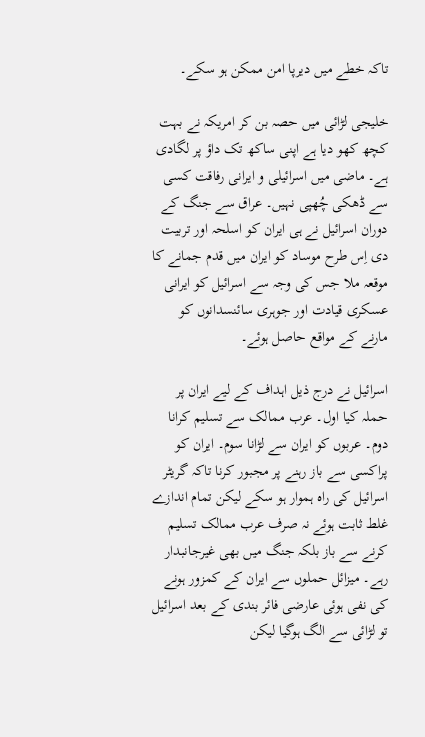تاکہ خطے میں دیرپا امن ممکن ہو سکے۔

خلیجی لڑائی میں حصہ بن کر امریکہ نے بہت کچھ کھو دیا ہے اپنی ساکھ تک داؤ پر لگادی ہے۔ ماضی میں اسرائیلی و ایرانی رفاقت کسی سے ڈھکی چُھپی نہیں۔ عراق سے جنگ کے دوران اسرائیل نے ہی ایران کو اسلحہ اور تربیت دی اِس طرح موساد کو ایران میں قدم جمانے کا موقعہ ملا جس کی وجہ سے اسرائیل کو ایرانی عسکری قیادت اور جوہری سائنسدانوں کو مارنے کے مواقع حاصل ہوئے۔

اسرائیل نے درج ذیل اہداف کے لیے ایران پر حملہ کیا اول۔ عرب ممالک سے تسلیم کرانا دوم۔ عربوں کو ایران سے لڑانا سوم۔ ایران کو پراکسی سے باز رہنے پر مجبور کرنا تاکہ گریٹر اسرائیل کی راہ ہموار ہو سکے لیکن تمام اندازے غلط ثابت ہوئے نہ صرف عرب ممالک تسلیم کرنے سے باز بلکہ جنگ میں بھی غیرجانبدار رہے۔ میزائل حملوں سے ایران کے کمزور ہونے کی نفی ہوئی عارضی فائر بندی کے بعد اسرائیل تو لڑائی سے الگ ہوگیا لیکن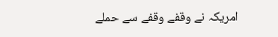امریکہ نے وقفے وقفے سے حملے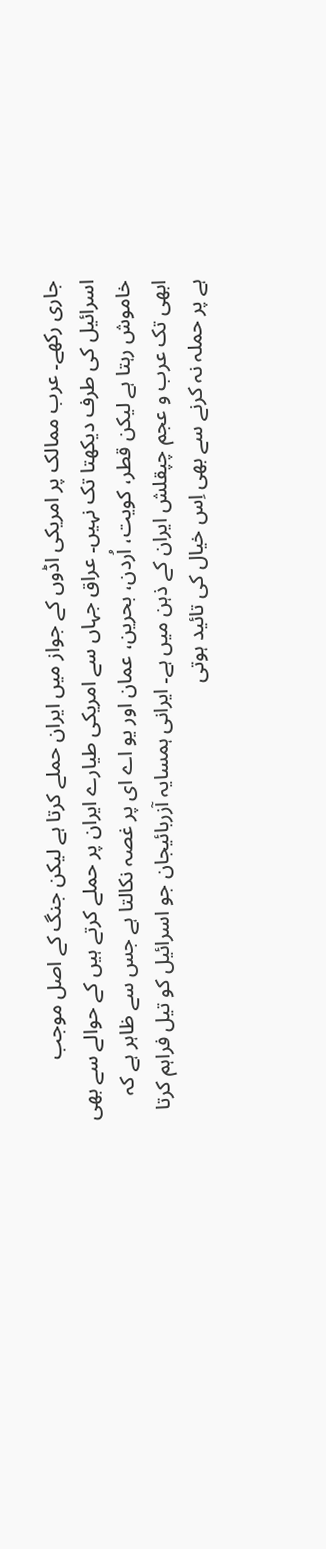جاری رکھے۔ عرب ممالک پر امریکی اڈوں کے جواز میں ایران حملے کرتا ہے لیکن جنگ کے اصل موجب اسرائیل کی طرف دیکھتا تک نہیں۔ عراق جہاں سے امریکی طیارے ایران پر حملے کرتے ہیں کے حوالے سے بھی خاموش رہتا ہے لیکن قطر، کویت، اُردن، بحرین، عمان اور یو اے ای پر غصہ نکالتا ہے جس سے ظاہر ہے کہ ابھی تک عرب و عجم چپقلش ایران کے ذہن میں ہے۔ ایرانی ہمسایہ آزربائیجان جو اسرائیل کو تیل فراہم کرتا ہے پر حملہ نہ کرنے سے بھی اِس خیال کی تائید ہوتی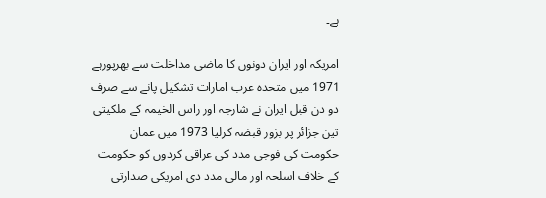ہے۔

امریکہ اور ایران دونوں کا ماضی مداخلت سے بھرپورہے 1971 میں متحدہ عرب امارات تشکیل پانے سے صرف دو دن قبل ایران نے شارجہ اور راس الخیمہ کے ملکیتی تین جزائر پر بزور قبضہ کرلیا 1973 میں عمان حکومت کی فوجی مدد کی عراقی کردوں کو حکومت کے خلاف اسلحہ اور مالی مدد دی امریکی صدارتی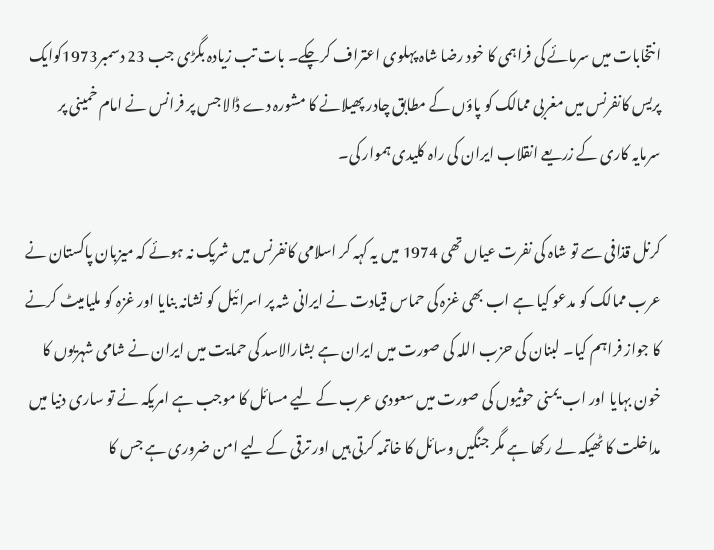انتخابات میں سرمائے کی فراہمی کا خود رضا شاہ پہلوی اعتراف کرچکے۔ بات تب زیادہ بگڑی جب 23 دسمبر1973کوایک پریس کانفرنس میں مغربی ممالک کو پاؤں کے مطابق چادر پھیلانے کا مشورہ دے ڈالا جس پر فرانس نے امام خمینی پر سرمایہ کاری کے زریعے انقلاب ایران کی راہ کلیدی ہموار کی۔

کرنل قذافی سے تو شاہ کی نفرت عیاں تھی 1974 میں یہ کہہ کر اسلامی کانفرنس میں شریک نہ ہوئے کہ میزبان پاکستان نے عرب ممالک کو مدعو کیا ہے اب بھی غزہ کی حماس قیادت نے ایرانی شہ پر اسرائیل کو نشانہ بنایا اور غزہ کو ملیامیٹ کرنے کا جواز فراہم کیا۔ لبنان کی حزب اللہ کی صورت میں ایران ہے بشارالاسد کی حمایت میں ایران نے شامی شہریوں کا خون بہایا اور اب یمنی حوثیوں کی صورت میں سعودی عرب کے لیے مسائل کا موجب ہے امریکہ نے تو ساری دنیا میں مداخلت کا ٹھیکہ لے رکھا ہے مگر جنگیں وسائل کا خاتمہ کرتی ہیں اور ترقی کے لیے امن ضروری ہے جس کا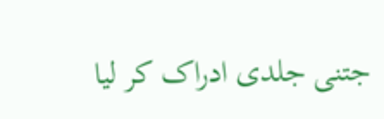جتنی جلدی ادراک کر لیا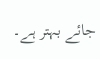جائے بہتر ہے۔